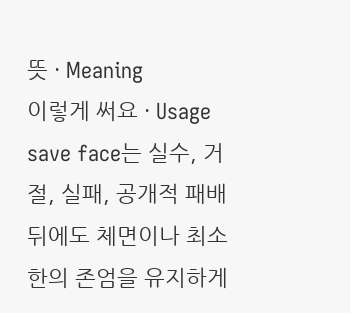뜻 · Meaning
이렇게 써요 · Usage
save face는 실수, 거절, 실패, 공개적 패배 뒤에도 체면이나 최소한의 존엄을 유지하게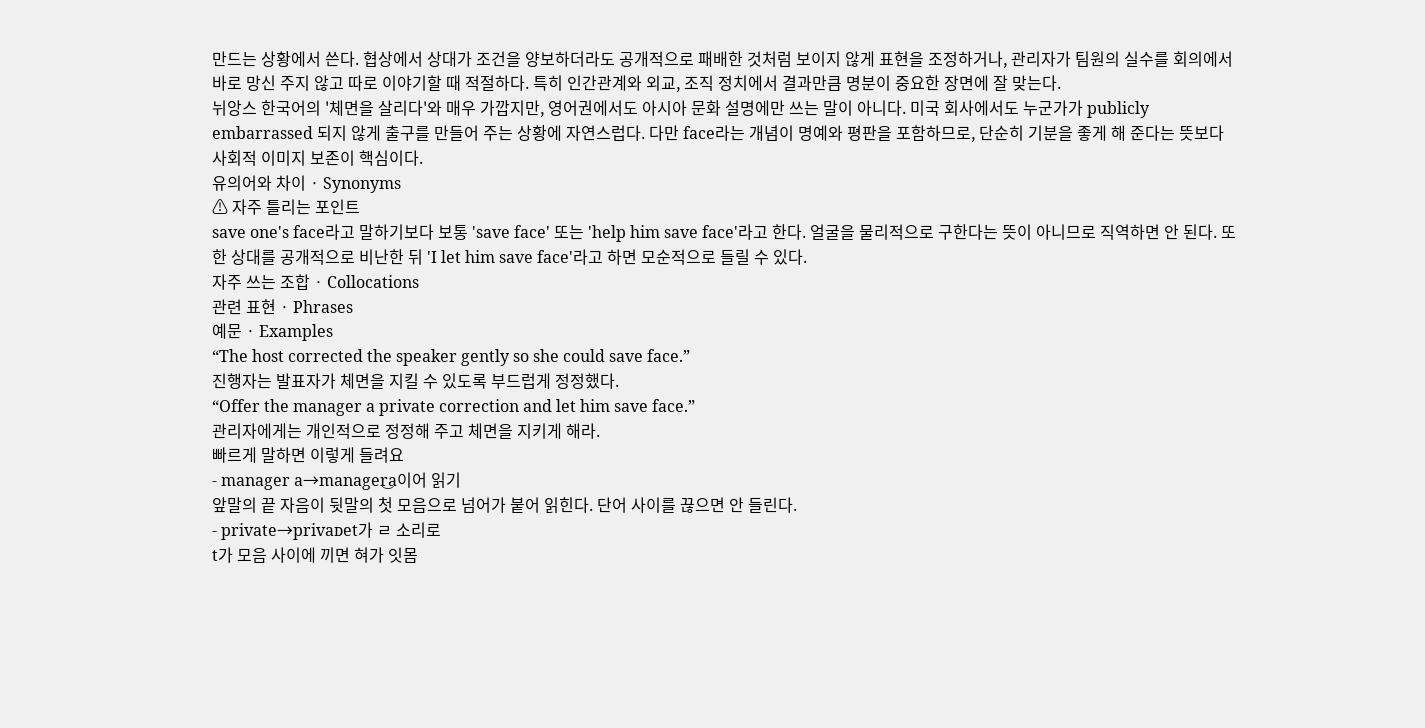만드는 상황에서 쓴다. 협상에서 상대가 조건을 양보하더라도 공개적으로 패배한 것처럼 보이지 않게 표현을 조정하거나, 관리자가 팀원의 실수를 회의에서 바로 망신 주지 않고 따로 이야기할 때 적절하다. 특히 인간관계와 외교, 조직 정치에서 결과만큼 명분이 중요한 장면에 잘 맞는다.
뉘앙스 한국어의 '체면을 살리다'와 매우 가깝지만, 영어권에서도 아시아 문화 설명에만 쓰는 말이 아니다. 미국 회사에서도 누군가가 publicly embarrassed 되지 않게 출구를 만들어 주는 상황에 자연스럽다. 다만 face라는 개념이 명예와 평판을 포함하므로, 단순히 기분을 좋게 해 준다는 뜻보다 사회적 이미지 보존이 핵심이다.
유의어와 차이 · Synonyms
⚠ 자주 틀리는 포인트
save one's face라고 말하기보다 보통 'save face' 또는 'help him save face'라고 한다. 얼굴을 물리적으로 구한다는 뜻이 아니므로 직역하면 안 된다. 또한 상대를 공개적으로 비난한 뒤 'I let him save face'라고 하면 모순적으로 들릴 수 있다.
자주 쓰는 조합 · Collocations
관련 표현 · Phrases
예문 · Examples
“The host corrected the speaker gently so she could save face.”
진행자는 발표자가 체면을 지킬 수 있도록 부드럽게 정정했다.
“Offer the manager a private correction and let him save face.”
관리자에게는 개인적으로 정정해 주고 체면을 지키게 해라.
빠르게 말하면 이렇게 들려요
- manager a→manager‿a이어 읽기
앞말의 끝 자음이 뒷말의 첫 모음으로 넘어가 붙어 읽힌다. 단어 사이를 끊으면 안 들린다.
- private→privaᴅet가 ㄹ 소리로
t가 모음 사이에 끼면 혀가 잇몸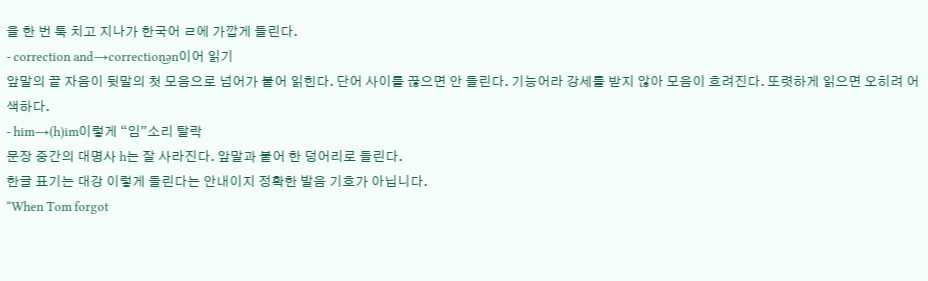을 한 번 툭 치고 지나가 한국어 ㄹ에 가깝게 들린다.
- correction and→correction‿ən이어 읽기
앞말의 끝 자음이 뒷말의 첫 모음으로 넘어가 붙어 읽힌다. 단어 사이를 끊으면 안 들린다. 기능어라 강세를 받지 않아 모음이 흐려진다. 또렷하게 읽으면 오히려 어색하다.
- him→(h)im이렇게 “임”소리 탈락
문장 중간의 대명사 h는 잘 사라진다. 앞말과 붙어 한 덩어리로 들린다.
한글 표기는 대강 이렇게 들린다는 안내이지 정확한 발음 기호가 아닙니다.
“When Tom forgot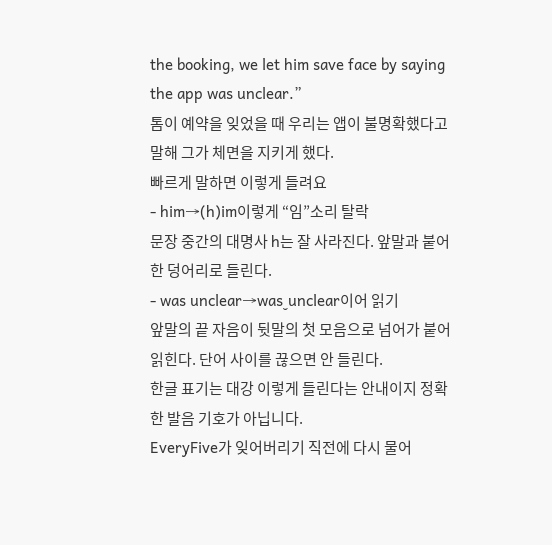the booking, we let him save face by saying the app was unclear.”
톰이 예약을 잊었을 때 우리는 앱이 불명확했다고 말해 그가 체면을 지키게 했다.
빠르게 말하면 이렇게 들려요
- him→(h)im이렇게 “임”소리 탈락
문장 중간의 대명사 h는 잘 사라진다. 앞말과 붙어 한 덩어리로 들린다.
- was unclear→was‿unclear이어 읽기
앞말의 끝 자음이 뒷말의 첫 모음으로 넘어가 붙어 읽힌다. 단어 사이를 끊으면 안 들린다.
한글 표기는 대강 이렇게 들린다는 안내이지 정확한 발음 기호가 아닙니다.
EveryFive가 잊어버리기 직전에 다시 물어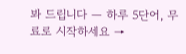봐 드립니다 — 하루 5단어, 무료로 시작하세요 →